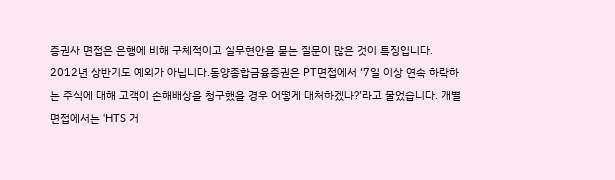증권사 면접은 은행에 비해 구체적이고 실무현안을 묻는 질문이 많은 것이 특징입니다. 2012년 상반기도 예외가 아닙니다.동양종합금융증권은 PT면접에서 ‘7일 이상 연속 하락하는 주식에 대해 고객이 손해배상을 청구했을 경우 어떻게 대처하겠나?’라고 물었습니다. 개별면접에서는 ‘HTS 거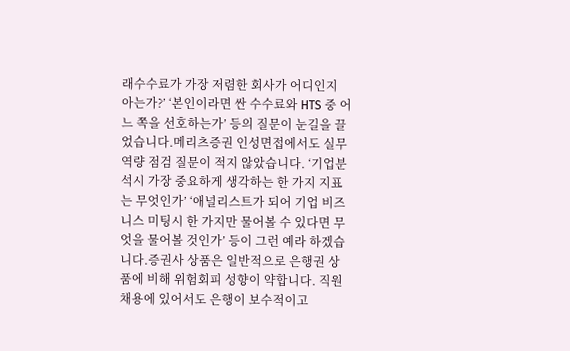래수수료가 가장 저렴한 회사가 어디인지 아는가?’ ‘본인이라면 싼 수수료와 HTS 중 어느 쪽을 선호하는가’ 등의 질문이 눈길을 끌었습니다.메리츠증권 인성면접에서도 실무역량 점검 질문이 적지 않았습니다. ‘기업분석시 가장 중요하게 생각하는 한 가지 지표는 무엇인가’ ‘애널리스트가 되어 기업 비즈니스 미팅시 한 가지만 물어볼 수 있다면 무엇을 물어볼 것인가’ 등이 그런 예라 하겠습니다.증권사 상품은 일반적으로 은행권 상품에 비해 위험회피 성향이 약합니다. 직원 채용에 있어서도 은행이 보수적이고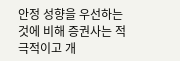안정 성향을 우선하는 것에 비해 증권사는 적극적이고 개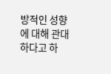방적인 성향에 대해 관대하다고 하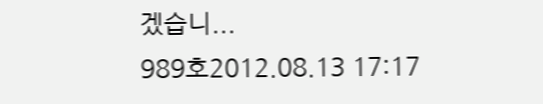겠습니...
989호2012.08.13 17:17